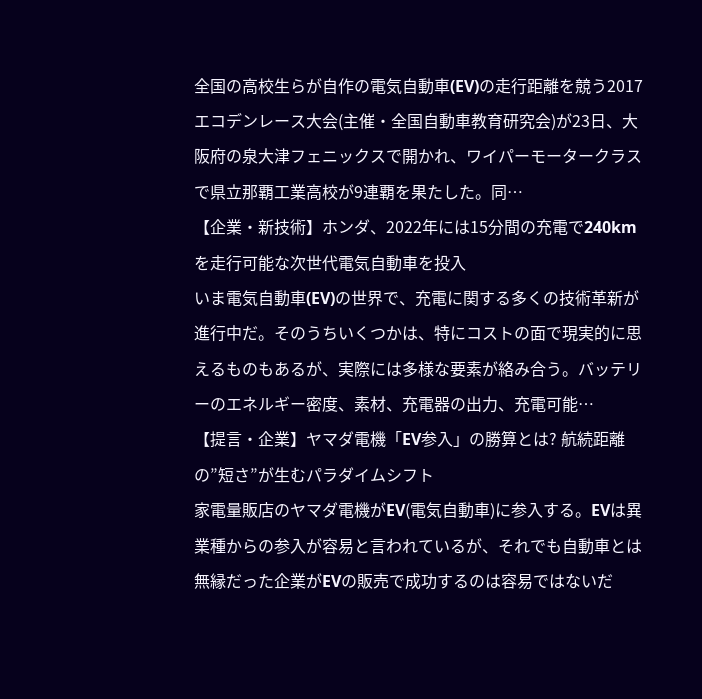全国の高校生らが自作の電気自動車(EV)の走行距離を競う2017エコデンレース大会(主催・全国自動車教育研究会)が23日、大阪府の泉大津フェニックスで開かれ、ワイパーモータークラスで県立那覇工業高校が9連覇を果たした。同…
【企業・新技術】ホンダ、2022年には15分間の充電で240kmを走行可能な次世代電気自動車を投入
いま電気自動車(EV)の世界で、充電に関する多くの技術革新が進行中だ。そのうちいくつかは、特にコストの面で現実的に思えるものもあるが、実際には多様な要素が絡み合う。バッテリーのエネルギー密度、素材、充電器の出力、充電可能…
【提言・企業】ヤマダ電機「EV参入」の勝算とは? 航続距離の”短さ”が生むパラダイムシフト
家電量販店のヤマダ電機がEV(電気自動車)に参入する。EVは異業種からの参入が容易と言われているが、それでも自動車とは無縁だった企業がEVの販売で成功するのは容易ではないだ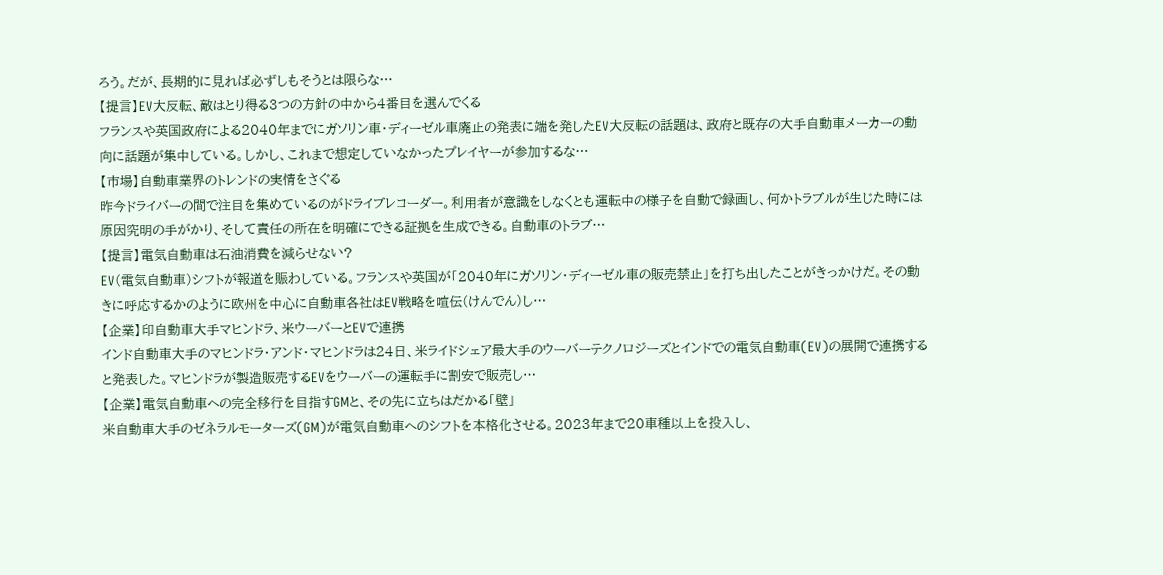ろう。だが、長期的に見れば必ずしもそうとは限らな…
【提言】EV大反転、敵はとり得る3つの方針の中から4番目を選んでくる
フランスや英国政府による2040年までにガソリン車・ディーゼル車廃止の発表に端を発したEV大反転の話題は、政府と既存の大手自動車メーカーの動向に話題が集中している。しかし、これまで想定していなかったプレイヤーが参加するな…
【市場】自動車業界のトレンドの実情をさぐる
昨今ドライバーの間で注目を集めているのがドライブレコーダー。利用者が意識をしなくとも運転中の様子を自動で録画し、何かトラブルが生じた時には原因究明の手がかり、そして責任の所在を明確にできる証拠を生成できる。自動車のトラブ…
【提言】電気自動車は石油消費を減らせない?
EV(電気自動車)シフトが報道を賑わしている。フランスや英国が「2040年にガソリン・ディーゼル車の販売禁止」を打ち出したことがきっかけだ。その動きに呼応するかのように欧州を中心に自動車各社はEV戦略を喧伝(けんでん)し…
【企業】印自動車大手マヒンドラ、米ウーバーとEVで連携
インド自動車大手のマヒンドラ・アンド・マヒンドラは24日、米ライドシェア最大手のウーバーテクノロジーズとインドでの電気自動車(EV)の展開で連携すると発表した。マヒンドラが製造販売するEVをウーバーの運転手に割安で販売し…
【企業】電気自動車への完全移行を目指すGMと、その先に立ちはだかる「壁」
米自動車大手のゼネラルモーターズ(GM)が電気自動車へのシフトを本格化させる。2023年まで20車種以上を投入し、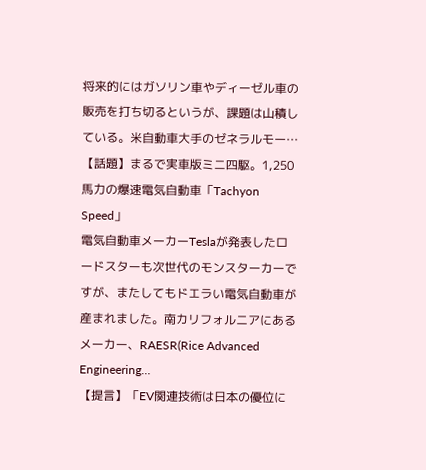将来的にはガソリン車やディーゼル車の販売を打ち切るというが、課題は山積している。米自動車大手のゼネラルモー…
【話題】まるで実車版ミニ四駆。1,250馬力の爆速電気自動車「Tachyon Speed」
電気自動車メーカーTeslaが発表したロードスターも次世代のモンスターカーですが、またしてもドエラい電気自動車が産まれました。南カリフォルニアにあるメーカー、RAESR(Rice Advanced Engineering…
【提言】「EV関連技術は日本の優位に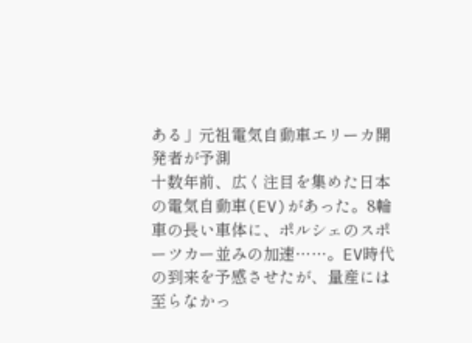ある」元祖電気自動車エリーカ開発者が予測
十数年前、広く注目を集めた日本の電気自動車(EV)があった。8輪車の長い車体に、ポルシェのスポーツカー並みの加速……。EV時代の到来を予感させたが、量産には至らなかっ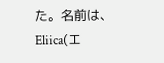た。名前は、Eliica(エ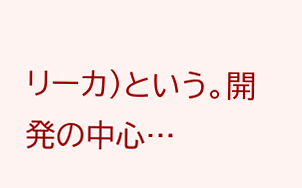リーカ)という。開発の中心…